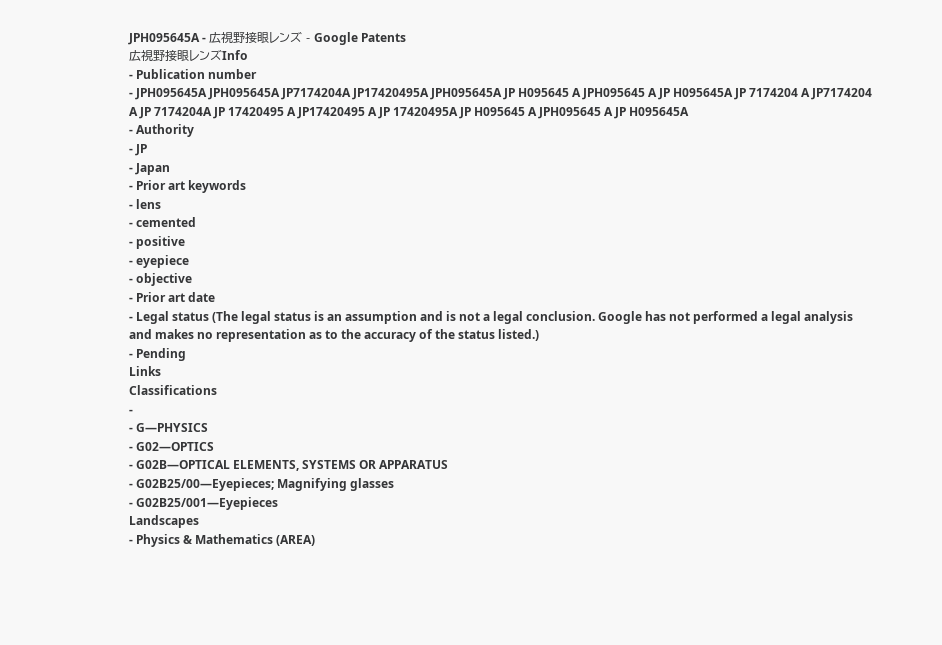JPH095645A - 広視野接眼レンズ - Google Patents
広視野接眼レンズInfo
- Publication number
- JPH095645A JPH095645A JP7174204A JP17420495A JPH095645A JP H095645 A JPH095645 A JP H095645A JP 7174204 A JP7174204 A JP 7174204A JP 17420495 A JP17420495 A JP 17420495A JP H095645 A JPH095645 A JP H095645A
- Authority
- JP
- Japan
- Prior art keywords
- lens
- cemented
- positive
- eyepiece
- objective
- Prior art date
- Legal status (The legal status is an assumption and is not a legal conclusion. Google has not performed a legal analysis and makes no representation as to the accuracy of the status listed.)
- Pending
Links
Classifications
-
- G—PHYSICS
- G02—OPTICS
- G02B—OPTICAL ELEMENTS, SYSTEMS OR APPARATUS
- G02B25/00—Eyepieces; Magnifying glasses
- G02B25/001—Eyepieces
Landscapes
- Physics & Mathematics (AREA)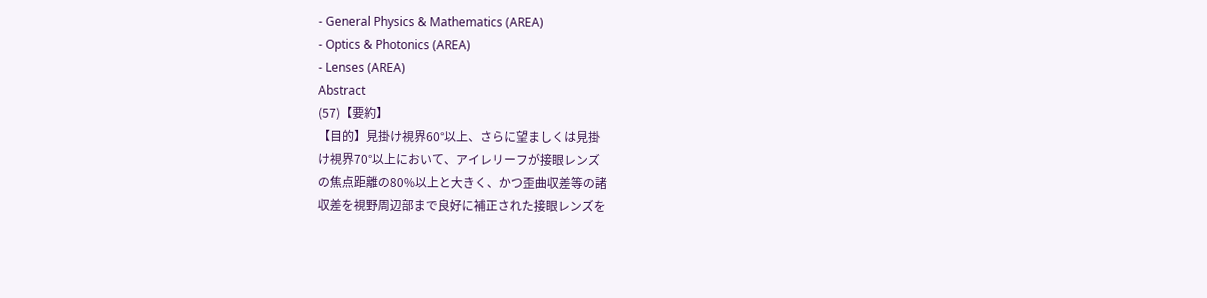- General Physics & Mathematics (AREA)
- Optics & Photonics (AREA)
- Lenses (AREA)
Abstract
(57)【要約】
【目的】見掛け視界60°以上、さらに望ましくは見掛
け視界70°以上において、アイレリーフが接眼レンズ
の焦点距離の80%以上と大きく、かつ歪曲収差等の諸
収差を視野周辺部まで良好に補正された接眼レンズを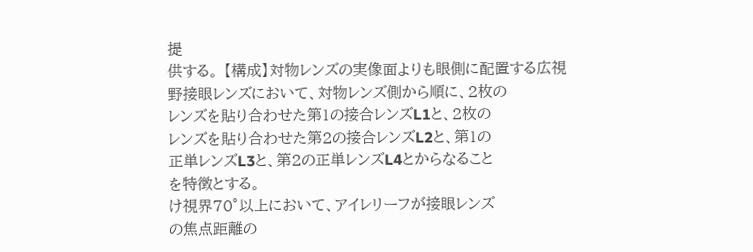提
供する。 【構成】対物レンズの実像面よりも眼側に配置する広視
野接眼レンズにおいて、対物レンズ側から順に、2枚の
レンズを貼り合わせた第1の接合レンズL1と、2枚の
レンズを貼り合わせた第2の接合レンズL2と、第1の
正単レンズL3と、第2の正単レンズL4とからなること
を特徴とする。
け視界70°以上において、アイレリーフが接眼レンズ
の焦点距離の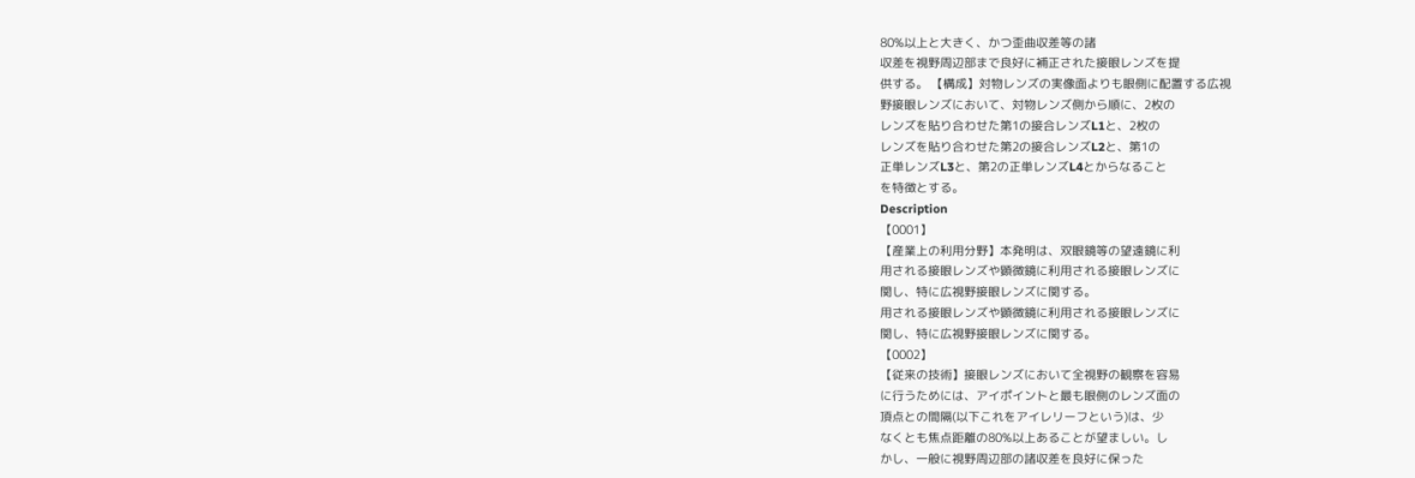80%以上と大きく、かつ歪曲収差等の諸
収差を視野周辺部まで良好に補正された接眼レンズを提
供する。 【構成】対物レンズの実像面よりも眼側に配置する広視
野接眼レンズにおいて、対物レンズ側から順に、2枚の
レンズを貼り合わせた第1の接合レンズL1と、2枚の
レンズを貼り合わせた第2の接合レンズL2と、第1の
正単レンズL3と、第2の正単レンズL4とからなること
を特徴とする。
Description
【0001】
【産業上の利用分野】本発明は、双眼鏡等の望遠鏡に利
用される接眼レンズや顕微鏡に利用される接眼レンズに
関し、特に広視野接眼レンズに関する。
用される接眼レンズや顕微鏡に利用される接眼レンズに
関し、特に広視野接眼レンズに関する。
【0002】
【従来の技術】接眼レンズにおいて全視野の観察を容易
に行うためには、アイポイントと最も眼側のレンズ面の
頂点との間隔(以下これをアイレリーフという)は、少
なくとも焦点距離の80%以上あることが望ましい。し
かし、一般に視野周辺部の諸収差を良好に保った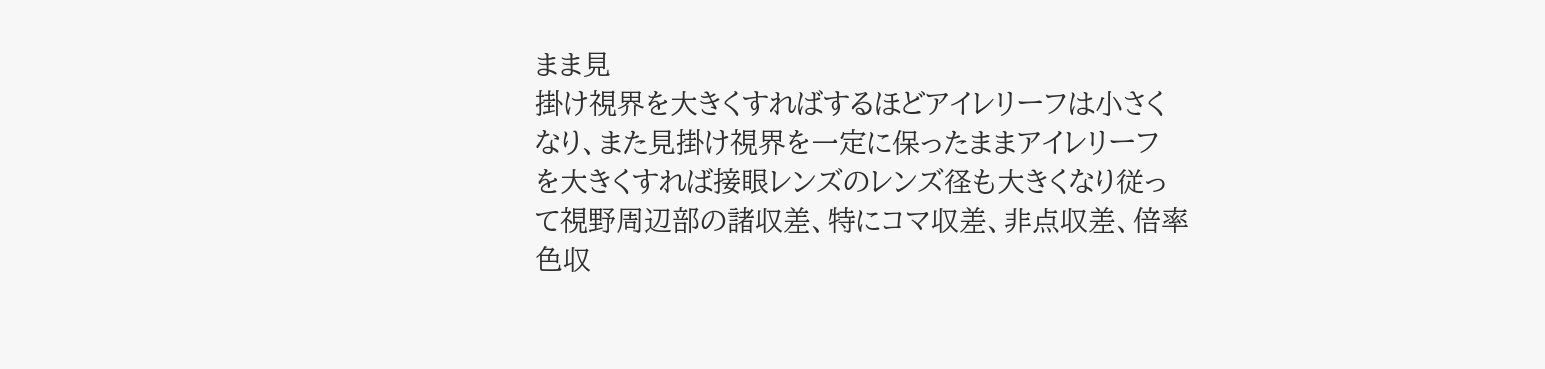まま見
掛け視界を大きくすればするほどアイレリーフは小さく
なり、また見掛け視界を一定に保ったままアイレリーフ
を大きくすれば接眼レンズのレンズ径も大きくなり従っ
て視野周辺部の諸収差、特にコマ収差、非点収差、倍率
色収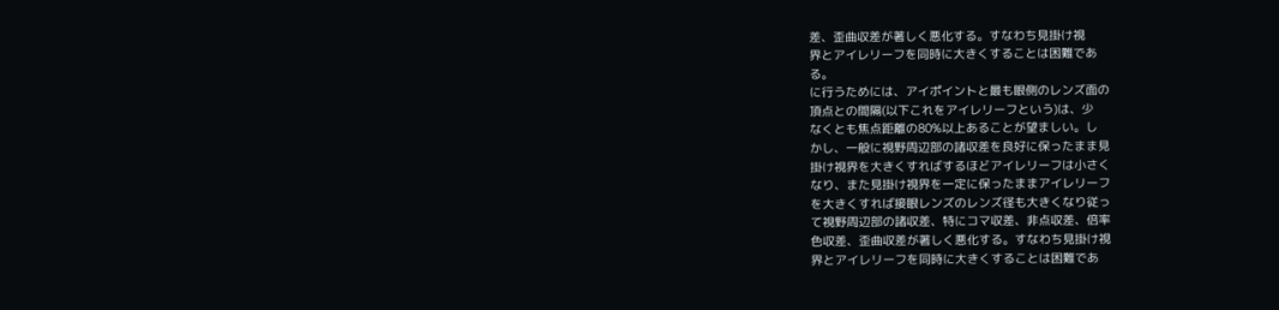差、歪曲収差が著しく悪化する。すなわち見掛け視
界とアイレリーフを同時に大きくすることは困難であ
る。
に行うためには、アイポイントと最も眼側のレンズ面の
頂点との間隔(以下これをアイレリーフという)は、少
なくとも焦点距離の80%以上あることが望ましい。し
かし、一般に視野周辺部の諸収差を良好に保ったまま見
掛け視界を大きくすればするほどアイレリーフは小さく
なり、また見掛け視界を一定に保ったままアイレリーフ
を大きくすれば接眼レンズのレンズ径も大きくなり従っ
て視野周辺部の諸収差、特にコマ収差、非点収差、倍率
色収差、歪曲収差が著しく悪化する。すなわち見掛け視
界とアイレリーフを同時に大きくすることは困難であ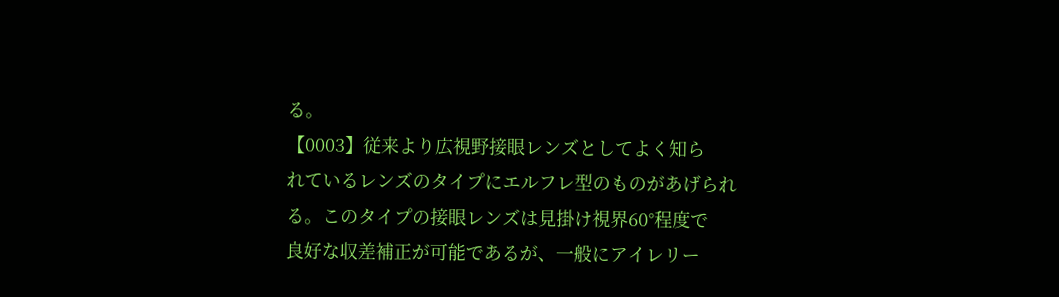る。
【0003】従来より広視野接眼レンズとしてよく知ら
れているレンズのタイプにエルフレ型のものがあげられ
る。このタイプの接眼レンズは見掛け視界60°程度で
良好な収差補正が可能であるが、一般にアイレリー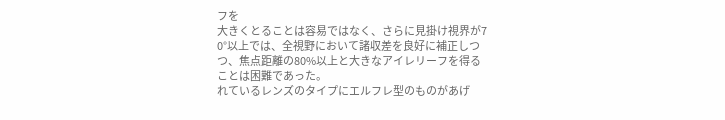フを
大きくとることは容易ではなく、さらに見掛け視界が7
0°以上では、全視野において諸収差を良好に補正しつ
つ、焦点距離の80%以上と大きなアイレリーフを得る
ことは困難であった。
れているレンズのタイプにエルフレ型のものがあげ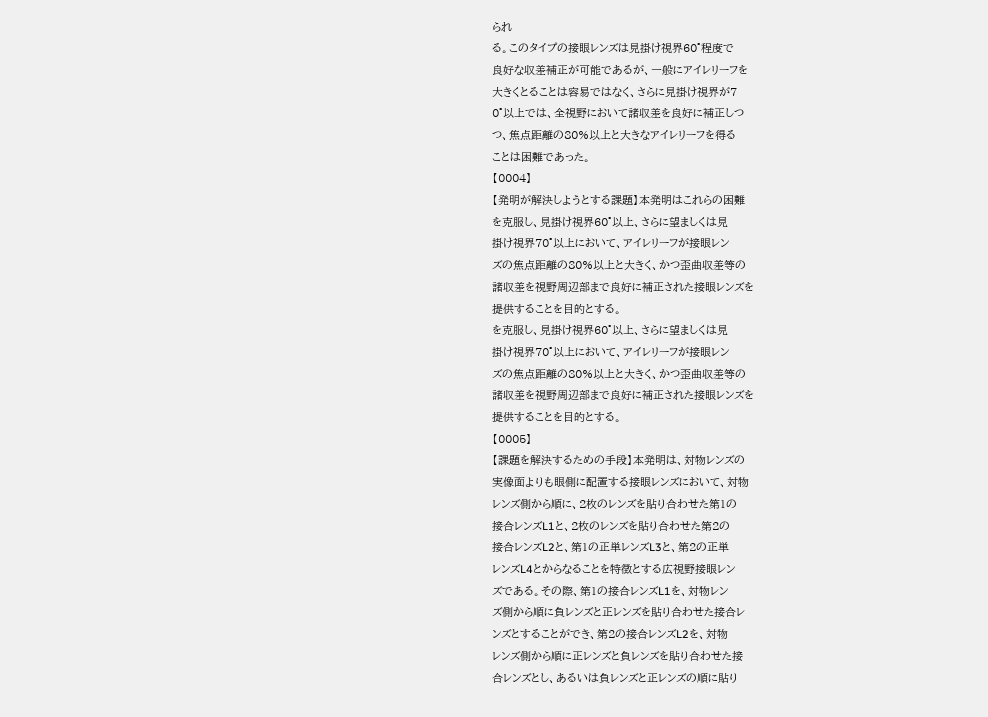られ
る。このタイプの接眼レンズは見掛け視界60°程度で
良好な収差補正が可能であるが、一般にアイレリーフを
大きくとることは容易ではなく、さらに見掛け視界が7
0°以上では、全視野において諸収差を良好に補正しつ
つ、焦点距離の80%以上と大きなアイレリーフを得る
ことは困難であった。
【0004】
【発明が解決しようとする課題】本発明はこれらの困難
を克服し、見掛け視界60°以上、さらに望ましくは見
掛け視界70°以上において、アイレリーフが接眼レン
ズの焦点距離の80%以上と大きく、かつ歪曲収差等の
諸収差を視野周辺部まで良好に補正された接眼レンズを
提供することを目的とする。
を克服し、見掛け視界60°以上、さらに望ましくは見
掛け視界70°以上において、アイレリーフが接眼レン
ズの焦点距離の80%以上と大きく、かつ歪曲収差等の
諸収差を視野周辺部まで良好に補正された接眼レンズを
提供することを目的とする。
【0005】
【課題を解決するための手段】本発明は、対物レンズの
実像面よりも眼側に配置する接眼レンズにおいて、対物
レンズ側から順に、2枚のレンズを貼り合わせた第1の
接合レンズL1と、2枚のレンズを貼り合わせた第2の
接合レンズL2と、第1の正単レンズL3と、第2の正単
レンズL4とからなることを特徴とする広視野接眼レン
ズである。その際、第1の接合レンズL1を、対物レン
ズ側から順に負レンズと正レンズを貼り合わせた接合レ
ンズとすることができ、第2の接合レンズL2を、対物
レンズ側から順に正レンズと負レンズを貼り合わせた接
合レンズとし、あるいは負レンズと正レンズの順に貼り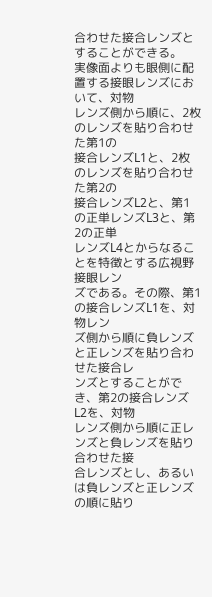合わせた接合レンズとすることができる。
実像面よりも眼側に配置する接眼レンズにおいて、対物
レンズ側から順に、2枚のレンズを貼り合わせた第1の
接合レンズL1と、2枚のレンズを貼り合わせた第2の
接合レンズL2と、第1の正単レンズL3と、第2の正単
レンズL4とからなることを特徴とする広視野接眼レン
ズである。その際、第1の接合レンズL1を、対物レン
ズ側から順に負レンズと正レンズを貼り合わせた接合レ
ンズとすることができ、第2の接合レンズL2を、対物
レンズ側から順に正レンズと負レンズを貼り合わせた接
合レンズとし、あるいは負レンズと正レンズの順に貼り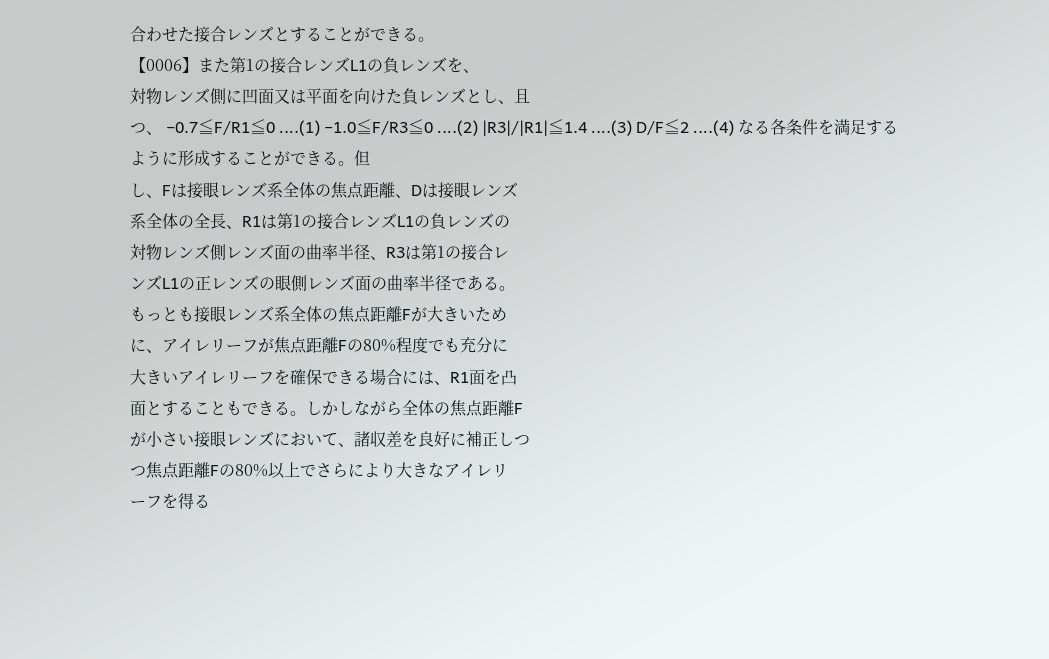合わせた接合レンズとすることができる。
【0006】また第1の接合レンズL1の負レンズを、
対物レンズ側に凹面又は平面を向けた負レンズとし、且
つ、 −0.7≦F/R1≦0 ‥‥(1) −1.0≦F/R3≦0 ‥‥(2) |R3|/|R1|≦1.4 ‥‥(3) D/F≦2 ‥‥(4) なる各条件を満足するように形成することができる。但
し、Fは接眼レンズ系全体の焦点距離、Dは接眼レンズ
系全体の全長、R1は第1の接合レンズL1の負レンズの
対物レンズ側レンズ面の曲率半径、R3は第1の接合レ
ンズL1の正レンズの眼側レンズ面の曲率半径である。
もっとも接眼レンズ系全体の焦点距離Fが大きいため
に、アイレリーフが焦点距離Fの80%程度でも充分に
大きいアイレリーフを確保できる場合には、R1面を凸
面とすることもできる。しかしながら全体の焦点距離F
が小さい接眼レンズにおいて、諸収差を良好に補正しつ
つ焦点距離Fの80%以上でさらにより大きなアイレリ
ーフを得る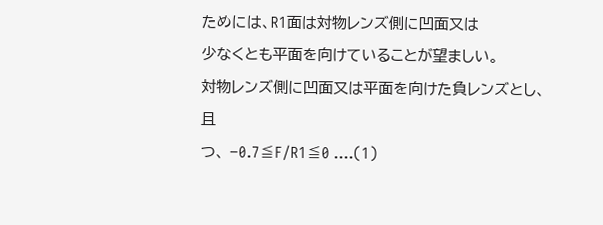ためには、R1面は対物レンズ側に凹面又は
少なくとも平面を向けていることが望ましい。
対物レンズ側に凹面又は平面を向けた負レンズとし、且
つ、 −0.7≦F/R1≦0 ‥‥(1)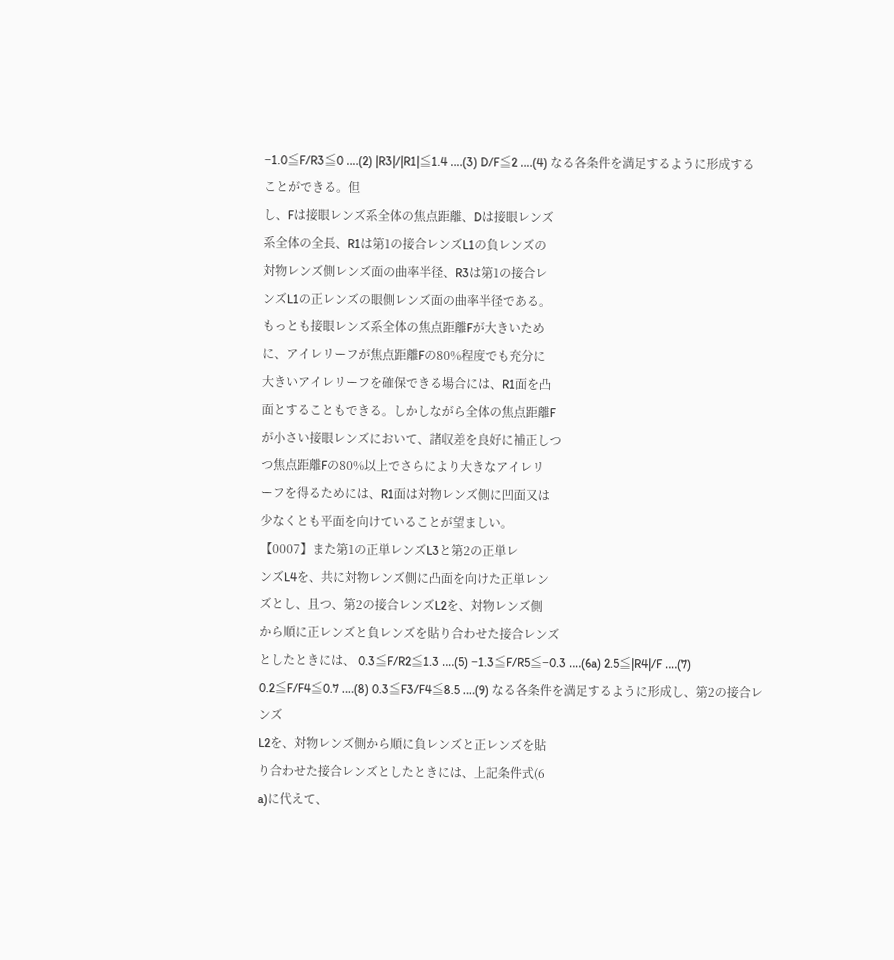−1.0≦F/R3≦0 ‥‥(2) |R3|/|R1|≦1.4 ‥‥(3) D/F≦2 ‥‥(4) なる各条件を満足するように形成することができる。但
し、Fは接眼レンズ系全体の焦点距離、Dは接眼レンズ
系全体の全長、R1は第1の接合レンズL1の負レンズの
対物レンズ側レンズ面の曲率半径、R3は第1の接合レ
ンズL1の正レンズの眼側レンズ面の曲率半径である。
もっとも接眼レンズ系全体の焦点距離Fが大きいため
に、アイレリーフが焦点距離Fの80%程度でも充分に
大きいアイレリーフを確保できる場合には、R1面を凸
面とすることもできる。しかしながら全体の焦点距離F
が小さい接眼レンズにおいて、諸収差を良好に補正しつ
つ焦点距離Fの80%以上でさらにより大きなアイレリ
ーフを得るためには、R1面は対物レンズ側に凹面又は
少なくとも平面を向けていることが望ましい。
【0007】また第1の正単レンズL3と第2の正単レ
ンズL4を、共に対物レンズ側に凸面を向けた正単レン
ズとし、且つ、第2の接合レンズL2を、対物レンズ側
から順に正レンズと負レンズを貼り合わせた接合レンズ
としたときには、 0.3≦F/R2≦1.3 ‥‥(5) −1.3≦F/R5≦−0.3 ‥‥(6a) 2.5≦|R4|/F ‥‥(7) 0.2≦F/F4≦0.7 ‥‥(8) 0.3≦F3/F4≦8.5 ‥‥(9) なる各条件を満足するように形成し、第2の接合レンズ
L2を、対物レンズ側から順に負レンズと正レンズを貼
り合わせた接合レンズとしたときには、上記条件式(6
a)に代えて、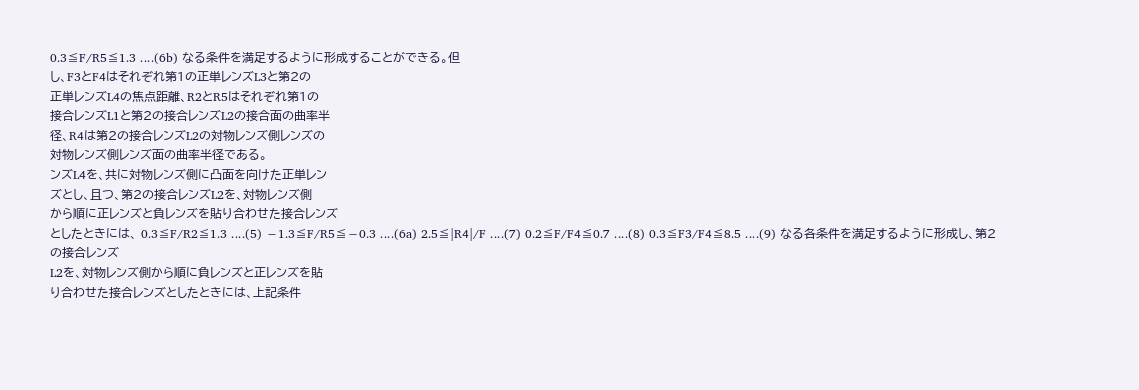0.3≦F/R5≦1.3 ‥‥(6b) なる条件を満足するように形成することができる。但
し、F3とF4はそれぞれ第1の正単レンズL3と第2の
正単レンズL4の焦点距離、R2とR5はそれぞれ第1の
接合レンズL1と第2の接合レンズL2の接合面の曲率半
径、R4は第2の接合レンズL2の対物レンズ側レンズの
対物レンズ側レンズ面の曲率半径である。
ンズL4を、共に対物レンズ側に凸面を向けた正単レン
ズとし、且つ、第2の接合レンズL2を、対物レンズ側
から順に正レンズと負レンズを貼り合わせた接合レンズ
としたときには、 0.3≦F/R2≦1.3 ‥‥(5) −1.3≦F/R5≦−0.3 ‥‥(6a) 2.5≦|R4|/F ‥‥(7) 0.2≦F/F4≦0.7 ‥‥(8) 0.3≦F3/F4≦8.5 ‥‥(9) なる各条件を満足するように形成し、第2の接合レンズ
L2を、対物レンズ側から順に負レンズと正レンズを貼
り合わせた接合レンズとしたときには、上記条件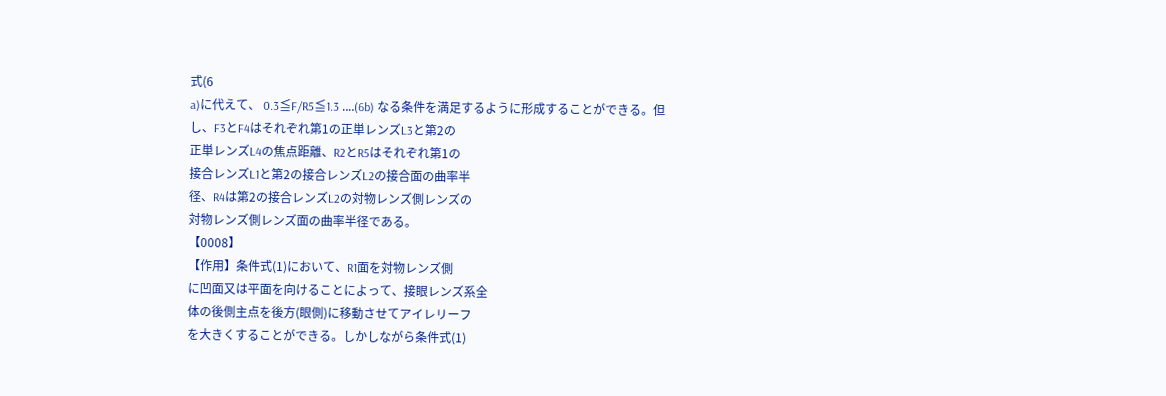式(6
a)に代えて、 0.3≦F/R5≦1.3 ‥‥(6b) なる条件を満足するように形成することができる。但
し、F3とF4はそれぞれ第1の正単レンズL3と第2の
正単レンズL4の焦点距離、R2とR5はそれぞれ第1の
接合レンズL1と第2の接合レンズL2の接合面の曲率半
径、R4は第2の接合レンズL2の対物レンズ側レンズの
対物レンズ側レンズ面の曲率半径である。
【0008】
【作用】条件式(1)において、R1面を対物レンズ側
に凹面又は平面を向けることによって、接眼レンズ系全
体の後側主点を後方(眼側)に移動させてアイレリーフ
を大きくすることができる。しかしながら条件式(1)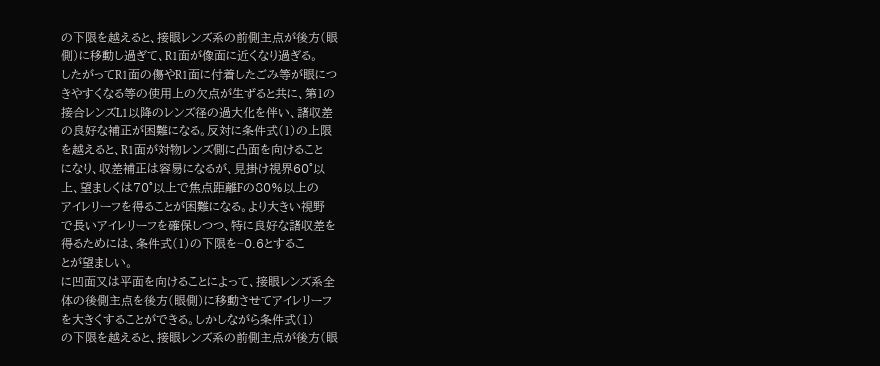の下限を越えると、接眼レンズ系の前側主点が後方(眼
側)に移動し過ぎて、R1面が像面に近くなり過ぎる。
したがってR1面の傷やR1面に付着したごみ等が眼につ
きやすくなる等の使用上の欠点が生ずると共に、第1の
接合レンズL1以降のレンズ径の過大化を伴い、諸収差
の良好な補正が困難になる。反対に条件式(1)の上限
を越えると、R1面が対物レンズ側に凸面を向けること
になり、収差補正は容易になるが、見掛け視界60°以
上、望ましくは70°以上で焦点距離Fの80%以上の
アイレリーフを得ることが困難になる。より大きい視野
で長いアイレリーフを確保しつつ、特に良好な諸収差を
得るためには、条件式(1)の下限を−0.6とするこ
とが望ましい。
に凹面又は平面を向けることによって、接眼レンズ系全
体の後側主点を後方(眼側)に移動させてアイレリーフ
を大きくすることができる。しかしながら条件式(1)
の下限を越えると、接眼レンズ系の前側主点が後方(眼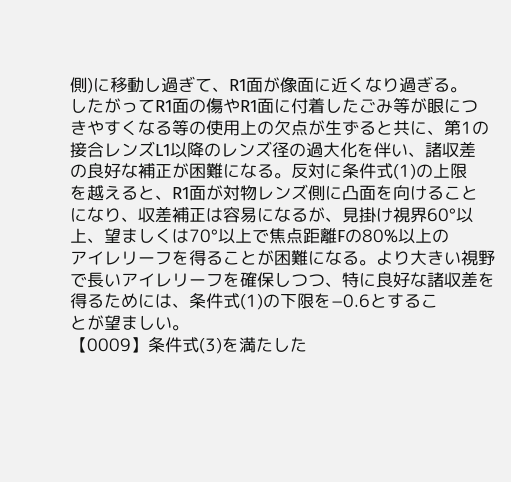側)に移動し過ぎて、R1面が像面に近くなり過ぎる。
したがってR1面の傷やR1面に付着したごみ等が眼につ
きやすくなる等の使用上の欠点が生ずると共に、第1の
接合レンズL1以降のレンズ径の過大化を伴い、諸収差
の良好な補正が困難になる。反対に条件式(1)の上限
を越えると、R1面が対物レンズ側に凸面を向けること
になり、収差補正は容易になるが、見掛け視界60°以
上、望ましくは70°以上で焦点距離Fの80%以上の
アイレリーフを得ることが困難になる。より大きい視野
で長いアイレリーフを確保しつつ、特に良好な諸収差を
得るためには、条件式(1)の下限を−0.6とするこ
とが望ましい。
【0009】条件式(3)を満たした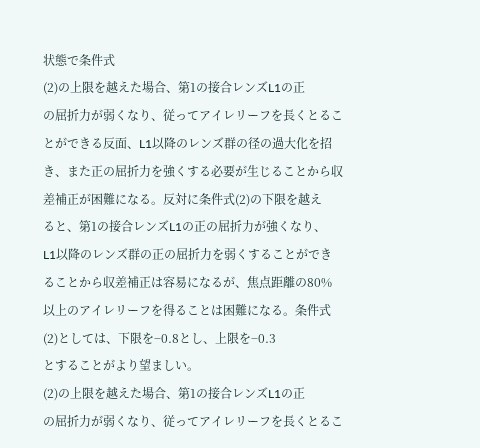状態で条件式
(2)の上限を越えた場合、第1の接合レンズL1の正
の屈折力が弱くなり、従ってアイレリーフを長くとるこ
とができる反面、L1以降のレンズ群の径の過大化を招
き、また正の屈折力を強くする必要が生じることから収
差補正が困難になる。反対に条件式(2)の下限を越え
ると、第1の接合レンズL1の正の屈折力が強くなり、
L1以降のレンズ群の正の屈折力を弱くすることができ
ることから収差補正は容易になるが、焦点距離の80%
以上のアイレリーフを得ることは困難になる。条件式
(2)としては、下限を−0.8とし、上限を−0.3
とすることがより望ましい。
(2)の上限を越えた場合、第1の接合レンズL1の正
の屈折力が弱くなり、従ってアイレリーフを長くとるこ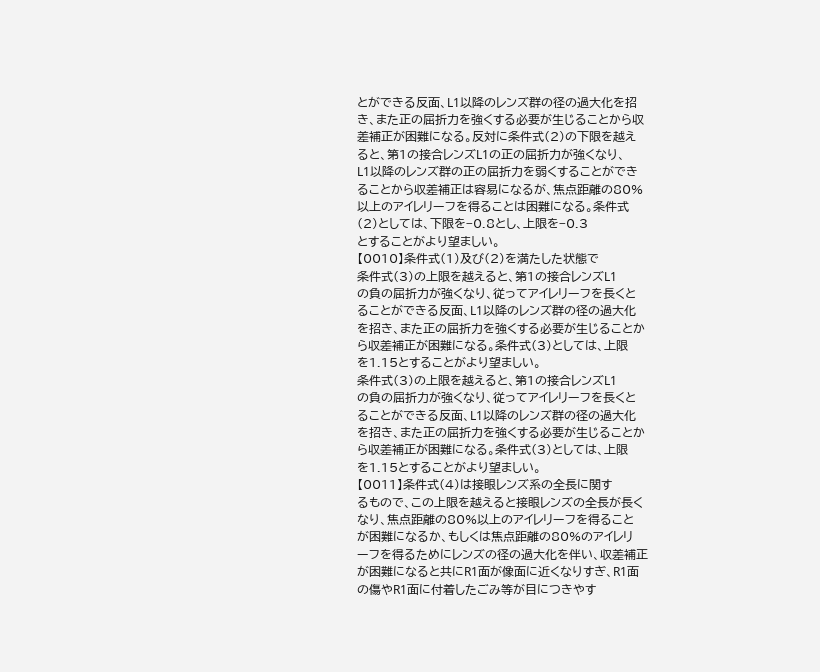とができる反面、L1以降のレンズ群の径の過大化を招
き、また正の屈折力を強くする必要が生じることから収
差補正が困難になる。反対に条件式(2)の下限を越え
ると、第1の接合レンズL1の正の屈折力が強くなり、
L1以降のレンズ群の正の屈折力を弱くすることができ
ることから収差補正は容易になるが、焦点距離の80%
以上のアイレリーフを得ることは困難になる。条件式
(2)としては、下限を−0.8とし、上限を−0.3
とすることがより望ましい。
【0010】条件式(1)及び(2)を満たした状態で
条件式(3)の上限を越えると、第1の接合レンズL1
の負の屈折力が強くなり、従ってアイレリーフを長くと
ることができる反面、L1以降のレンズ群の径の過大化
を招き、また正の屈折力を強くする必要が生じることか
ら収差補正が困難になる。条件式(3)としては、上限
を1.15とすることがより望ましい。
条件式(3)の上限を越えると、第1の接合レンズL1
の負の屈折力が強くなり、従ってアイレリーフを長くと
ることができる反面、L1以降のレンズ群の径の過大化
を招き、また正の屈折力を強くする必要が生じることか
ら収差補正が困難になる。条件式(3)としては、上限
を1.15とすることがより望ましい。
【0011】条件式(4)は接眼レンズ系の全長に関す
るもので、この上限を越えると接眼レンズの全長が長く
なり、焦点距離の80%以上のアイレリーフを得ること
が困難になるか、もしくは焦点距離の80%のアイレリ
ーフを得るためにレンズの径の過大化を伴い、収差補正
が困難になると共にR1面が像面に近くなりすぎ、R1面
の傷やR1面に付着したごみ等が目につきやす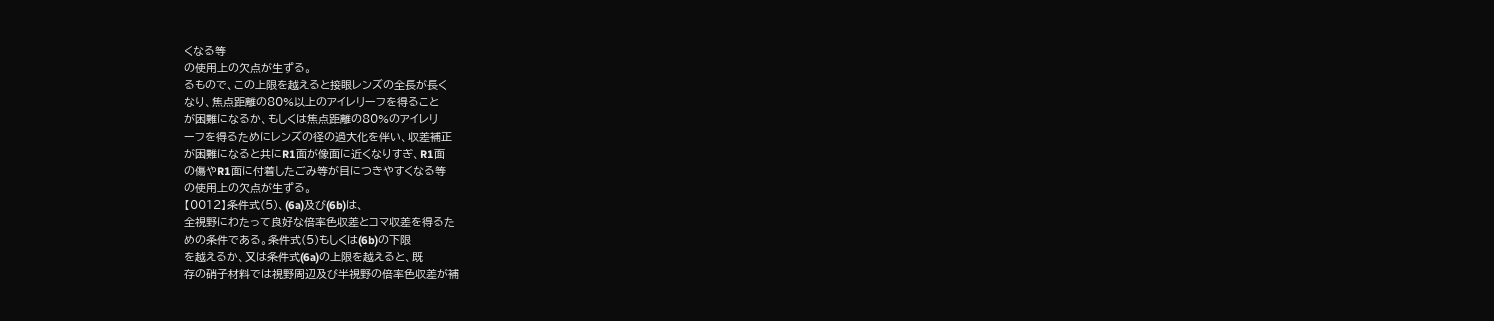くなる等
の使用上の欠点が生ずる。
るもので、この上限を越えると接眼レンズの全長が長く
なり、焦点距離の80%以上のアイレリーフを得ること
が困難になるか、もしくは焦点距離の80%のアイレリ
ーフを得るためにレンズの径の過大化を伴い、収差補正
が困難になると共にR1面が像面に近くなりすぎ、R1面
の傷やR1面に付着したごみ等が目につきやすくなる等
の使用上の欠点が生ずる。
【0012】条件式(5)、(6a)及び(6b)は、
全視野にわたって良好な倍率色収差とコマ収差を得るた
めの条件である。条件式(5)もしくは(6b)の下限
を越えるか、又は条件式(6a)の上限を越えると、既
存の硝子材料では視野周辺及び半視野の倍率色収差が補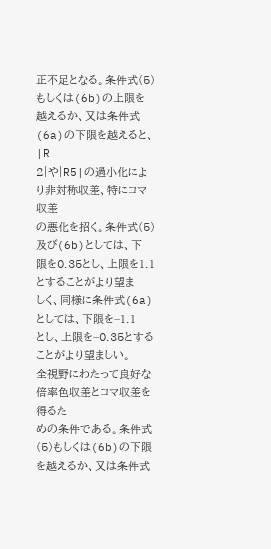正不足となる。条件式(5)もしくは(6b)の上限を
越えるか、又は条件式(6a)の下限を越えると、|R
2|や|R5|の過小化により非対称収差、特にコマ収差
の悪化を招く。条件式(5)及び(6b)としては、下
限を0.35とし、上限を1.1とすることがより望ま
しく、同様に条件式(6a)としては、下限を−1.1
とし、上限を−0.35とすることがより望ましい。
全視野にわたって良好な倍率色収差とコマ収差を得るた
めの条件である。条件式(5)もしくは(6b)の下限
を越えるか、又は条件式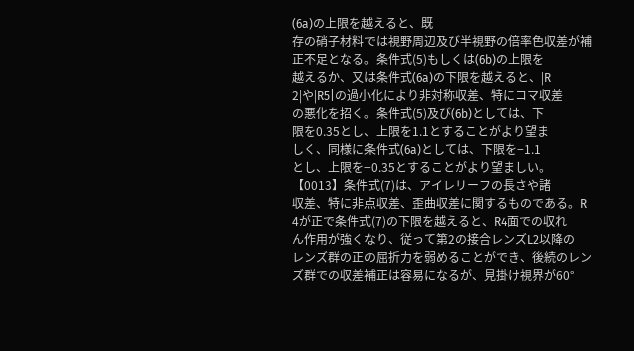(6a)の上限を越えると、既
存の硝子材料では視野周辺及び半視野の倍率色収差が補
正不足となる。条件式(5)もしくは(6b)の上限を
越えるか、又は条件式(6a)の下限を越えると、|R
2|や|R5|の過小化により非対称収差、特にコマ収差
の悪化を招く。条件式(5)及び(6b)としては、下
限を0.35とし、上限を1.1とすることがより望ま
しく、同様に条件式(6a)としては、下限を−1.1
とし、上限を−0.35とすることがより望ましい。
【0013】条件式(7)は、アイレリーフの長さや諸
収差、特に非点収差、歪曲収差に関するものである。R
4が正で条件式(7)の下限を越えると、R4面での収れ
ん作用が強くなり、従って第2の接合レンズL2以降の
レンズ群の正の屈折力を弱めることができ、後続のレン
ズ群での収差補正は容易になるが、見掛け視界が60°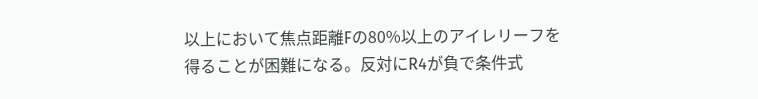以上において焦点距離Fの80%以上のアイレリーフを
得ることが困難になる。反対にR4が負で条件式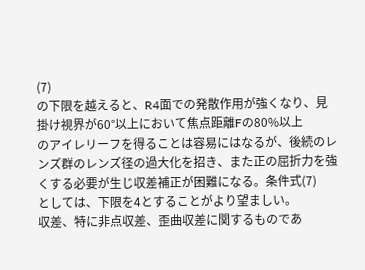(7)
の下限を越えると、R4面での発散作用が強くなり、見
掛け視界が60°以上において焦点距離Fの80%以上
のアイレリーフを得ることは容易にはなるが、後続のレ
ンズ群のレンズ径の過大化を招き、また正の屈折力を強
くする必要が生じ収差補正が困難になる。条件式(7)
としては、下限を4とすることがより望ましい。
収差、特に非点収差、歪曲収差に関するものであ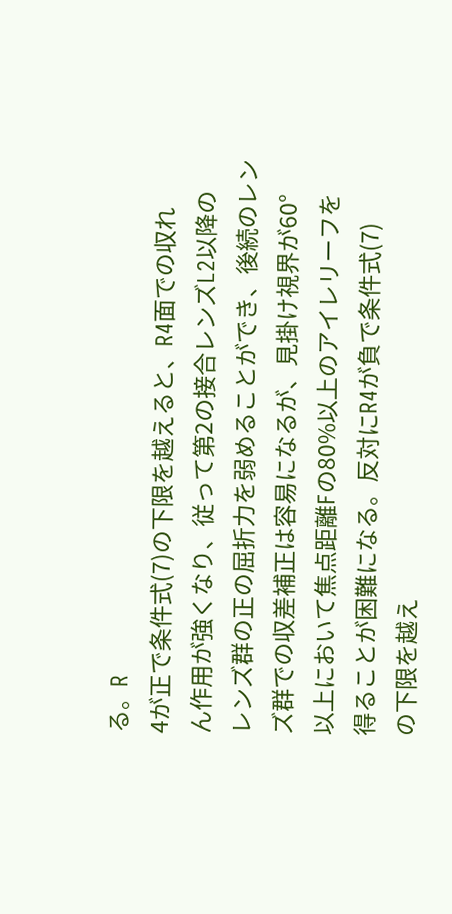る。R
4が正で条件式(7)の下限を越えると、R4面での収れ
ん作用が強くなり、従って第2の接合レンズL2以降の
レンズ群の正の屈折力を弱めることができ、後続のレン
ズ群での収差補正は容易になるが、見掛け視界が60°
以上において焦点距離Fの80%以上のアイレリーフを
得ることが困難になる。反対にR4が負で条件式(7)
の下限を越え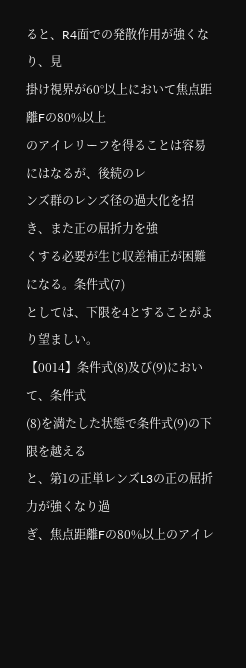ると、R4面での発散作用が強くなり、見
掛け視界が60°以上において焦点距離Fの80%以上
のアイレリーフを得ることは容易にはなるが、後続のレ
ンズ群のレンズ径の過大化を招き、また正の屈折力を強
くする必要が生じ収差補正が困難になる。条件式(7)
としては、下限を4とすることがより望ましい。
【0014】条件式(8)及び(9)において、条件式
(8)を満たした状態で条件式(9)の下限を越える
と、第1の正単レンズL3の正の屈折力が強くなり過
ぎ、焦点距離Fの80%以上のアイレ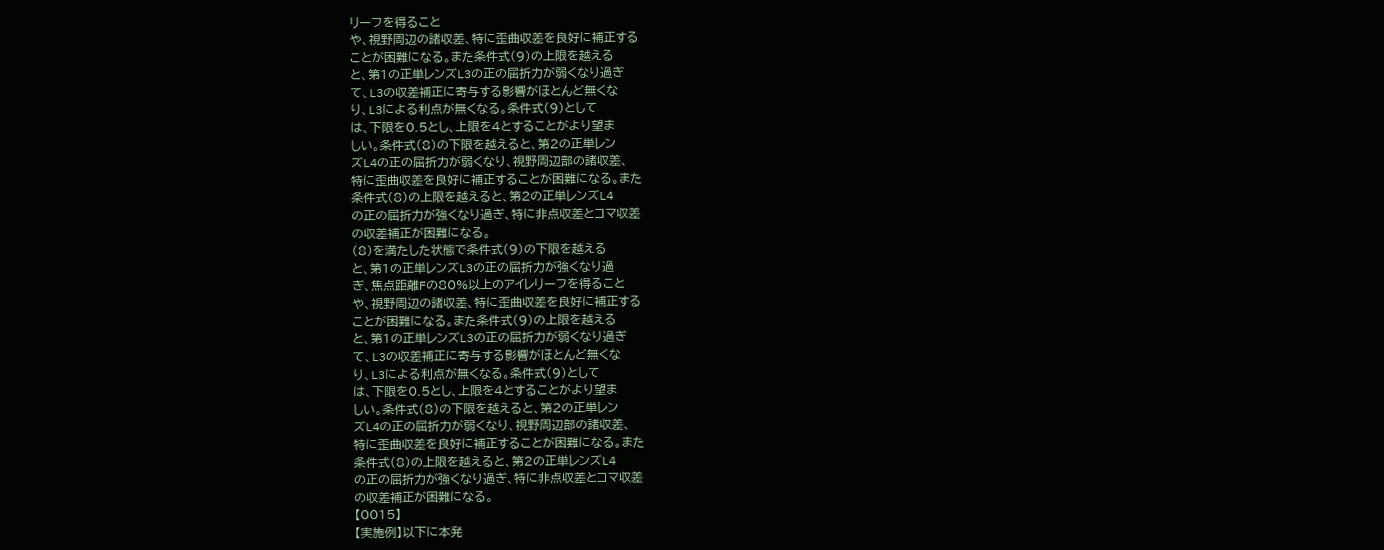リーフを得ること
や、視野周辺の諸収差、特に歪曲収差を良好に補正する
ことが困難になる。また条件式(9)の上限を越える
と、第1の正単レンズL3の正の屈折力が弱くなり過ぎ
て、L3の収差補正に寄与する影響がほとんど無くな
り、L3による利点が無くなる。条件式(9)として
は、下限を0.5とし、上限を4とすることがより望ま
しい。条件式(8)の下限を越えると、第2の正単レン
ズL4の正の屈折力が弱くなり、視野周辺部の諸収差、
特に歪曲収差を良好に補正することが困難になる。また
条件式(8)の上限を越えると、第2の正単レンズL4
の正の屈折力が強くなり過ぎ、特に非点収差とコマ収差
の収差補正が困難になる。
(8)を満たした状態で条件式(9)の下限を越える
と、第1の正単レンズL3の正の屈折力が強くなり過
ぎ、焦点距離Fの80%以上のアイレリーフを得ること
や、視野周辺の諸収差、特に歪曲収差を良好に補正する
ことが困難になる。また条件式(9)の上限を越える
と、第1の正単レンズL3の正の屈折力が弱くなり過ぎ
て、L3の収差補正に寄与する影響がほとんど無くな
り、L3による利点が無くなる。条件式(9)として
は、下限を0.5とし、上限を4とすることがより望ま
しい。条件式(8)の下限を越えると、第2の正単レン
ズL4の正の屈折力が弱くなり、視野周辺部の諸収差、
特に歪曲収差を良好に補正することが困難になる。また
条件式(8)の上限を越えると、第2の正単レンズL4
の正の屈折力が強くなり過ぎ、特に非点収差とコマ収差
の収差補正が困難になる。
【0015】
【実施例】以下に本発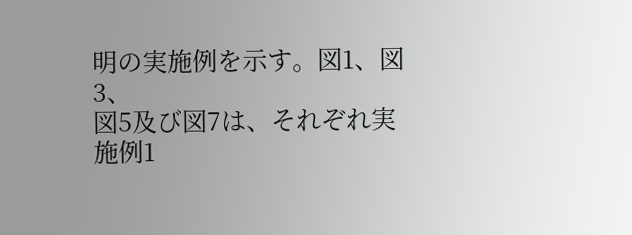明の実施例を示す。図1、図3、
図5及び図7は、それぞれ実施例1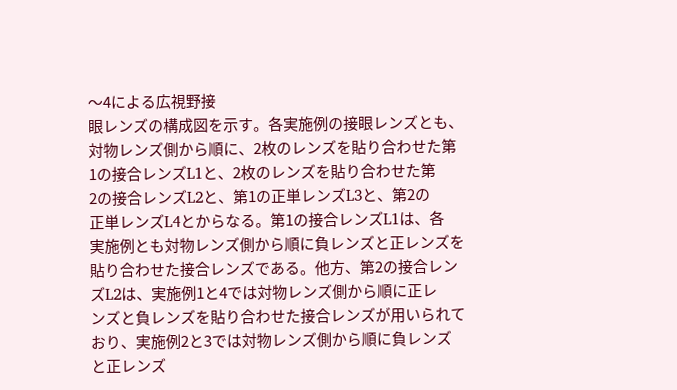〜4による広視野接
眼レンズの構成図を示す。各実施例の接眼レンズとも、
対物レンズ側から順に、2枚のレンズを貼り合わせた第
1の接合レンズL1と、2枚のレンズを貼り合わせた第
2の接合レンズL2と、第1の正単レンズL3と、第2の
正単レンズL4とからなる。第1の接合レンズL1は、各
実施例とも対物レンズ側から順に負レンズと正レンズを
貼り合わせた接合レンズである。他方、第2の接合レン
ズL2は、実施例1と4では対物レンズ側から順に正レ
ンズと負レンズを貼り合わせた接合レンズが用いられて
おり、実施例2と3では対物レンズ側から順に負レンズ
と正レンズ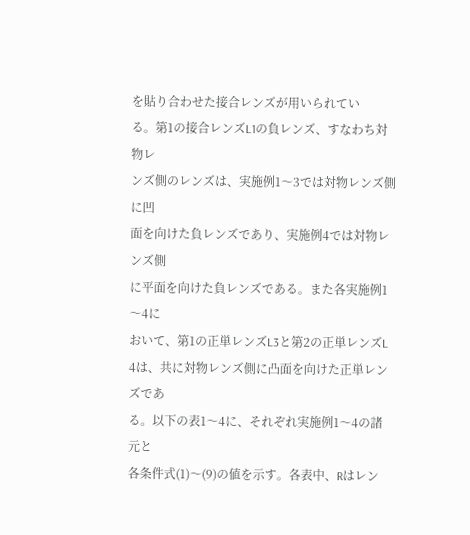を貼り合わせた接合レンズが用いられてい
る。第1の接合レンズL1の負レンズ、すなわち対物レ
ンズ側のレンズは、実施例1〜3では対物レンズ側に凹
面を向けた負レンズであり、実施例4では対物レンズ側
に平面を向けた負レンズである。また各実施例1〜4に
おいて、第1の正単レンズL3と第2の正単レンズL
4は、共に対物レンズ側に凸面を向けた正単レンズであ
る。以下の表1〜4に、それぞれ実施例1〜4の諸元と
各条件式(1)〜(9)の値を示す。各表中、Rはレン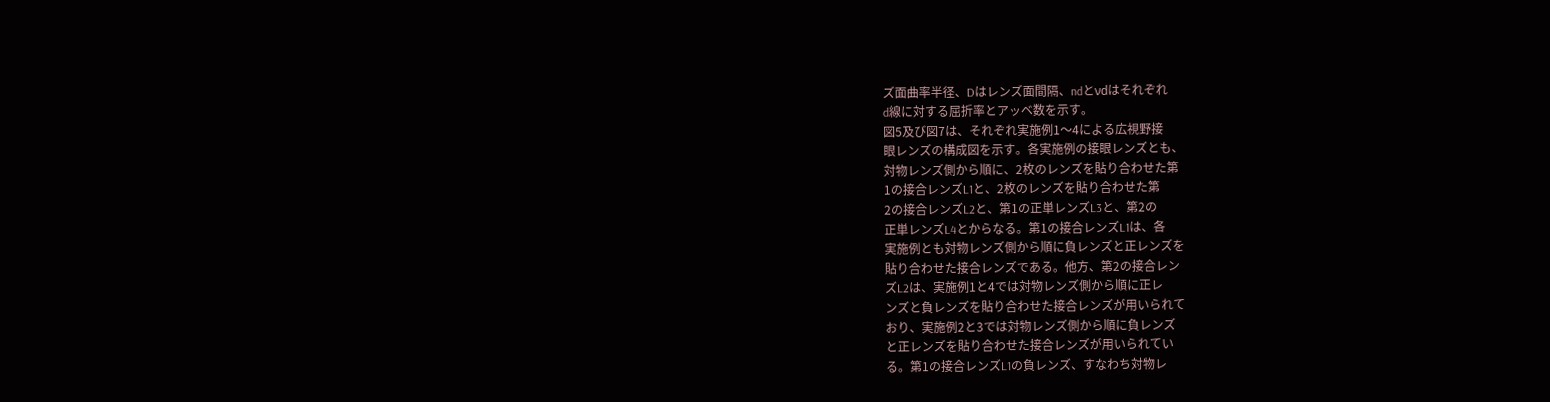ズ面曲率半径、Dはレンズ面間隔、ndとνdはそれぞれ
d線に対する屈折率とアッベ数を示す。
図5及び図7は、それぞれ実施例1〜4による広視野接
眼レンズの構成図を示す。各実施例の接眼レンズとも、
対物レンズ側から順に、2枚のレンズを貼り合わせた第
1の接合レンズL1と、2枚のレンズを貼り合わせた第
2の接合レンズL2と、第1の正単レンズL3と、第2の
正単レンズL4とからなる。第1の接合レンズL1は、各
実施例とも対物レンズ側から順に負レンズと正レンズを
貼り合わせた接合レンズである。他方、第2の接合レン
ズL2は、実施例1と4では対物レンズ側から順に正レ
ンズと負レンズを貼り合わせた接合レンズが用いられて
おり、実施例2と3では対物レンズ側から順に負レンズ
と正レンズを貼り合わせた接合レンズが用いられてい
る。第1の接合レンズL1の負レンズ、すなわち対物レ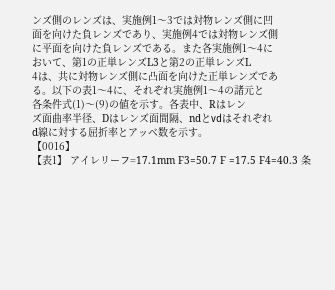ンズ側のレンズは、実施例1〜3では対物レンズ側に凹
面を向けた負レンズであり、実施例4では対物レンズ側
に平面を向けた負レンズである。また各実施例1〜4に
おいて、第1の正単レンズL3と第2の正単レンズL
4は、共に対物レンズ側に凸面を向けた正単レンズであ
る。以下の表1〜4に、それぞれ実施例1〜4の諸元と
各条件式(1)〜(9)の値を示す。各表中、Rはレン
ズ面曲率半径、Dはレンズ面間隔、ndとνdはそれぞれ
d線に対する屈折率とアッベ数を示す。
【0016】
【表1】 アイレリーフ=17.1mm F3=50.7 F =17.5 F4=40.3 条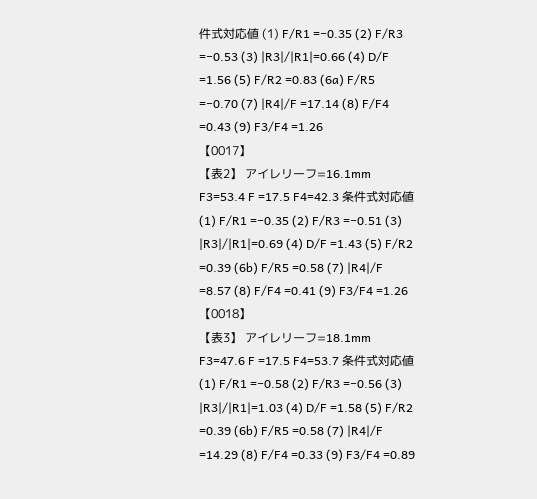件式対応値 (1) F/R1 =−0.35 (2) F/R3 =−0.53 (3) |R3|/|R1|=0.66 (4) D/F =1.56 (5) F/R2 =0.83 (6a) F/R5 =−0.70 (7) |R4|/F =17.14 (8) F/F4 =0.43 (9) F3/F4 =1.26
【0017】
【表2】 アイレリーフ=16.1mm F3=53.4 F =17.5 F4=42.3 条件式対応値 (1) F/R1 =−0.35 (2) F/R3 =−0.51 (3) |R3|/|R1|=0.69 (4) D/F =1.43 (5) F/R2 =0.39 (6b) F/R5 =0.58 (7) |R4|/F =8.57 (8) F/F4 =0.41 (9) F3/F4 =1.26
【0018】
【表3】 アイレリーフ=18.1mm F3=47.6 F =17.5 F4=53.7 条件式対応値 (1) F/R1 =−0.58 (2) F/R3 =−0.56 (3) |R3|/|R1|=1.03 (4) D/F =1.58 (5) F/R2 =0.39 (6b) F/R5 =0.58 (7) |R4|/F =14.29 (8) F/F4 =0.33 (9) F3/F4 =0.89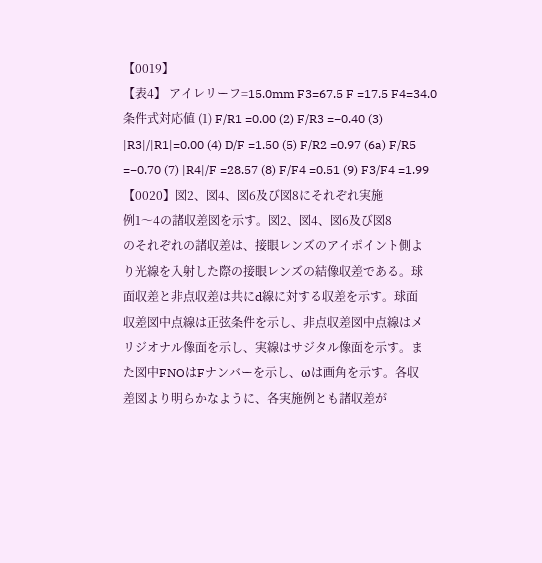【0019】
【表4】 アイレリーフ=15.0mm F3=67.5 F =17.5 F4=34.0 条件式対応値 (1) F/R1 =0.00 (2) F/R3 =−0.40 (3) |R3|/|R1|=0.00 (4) D/F =1.50 (5) F/R2 =0.97 (6a) F/R5 =−0.70 (7) |R4|/F =28.57 (8) F/F4 =0.51 (9) F3/F4 =1.99
【0020】図2、図4、図6及び図8にそれぞれ実施
例1〜4の諸収差図を示す。図2、図4、図6及び図8
のそれぞれの諸収差は、接眼レンズのアイポイント側よ
り光線を入射した際の接眼レンズの結像収差である。球
面収差と非点収差は共にd線に対する収差を示す。球面
収差図中点線は正弦条件を示し、非点収差図中点線はメ
リジオナル像面を示し、実線はサジタル像面を示す。ま
た図中FNOはFナンバーを示し、ωは画角を示す。各収
差図より明らかなように、各実施例とも諸収差が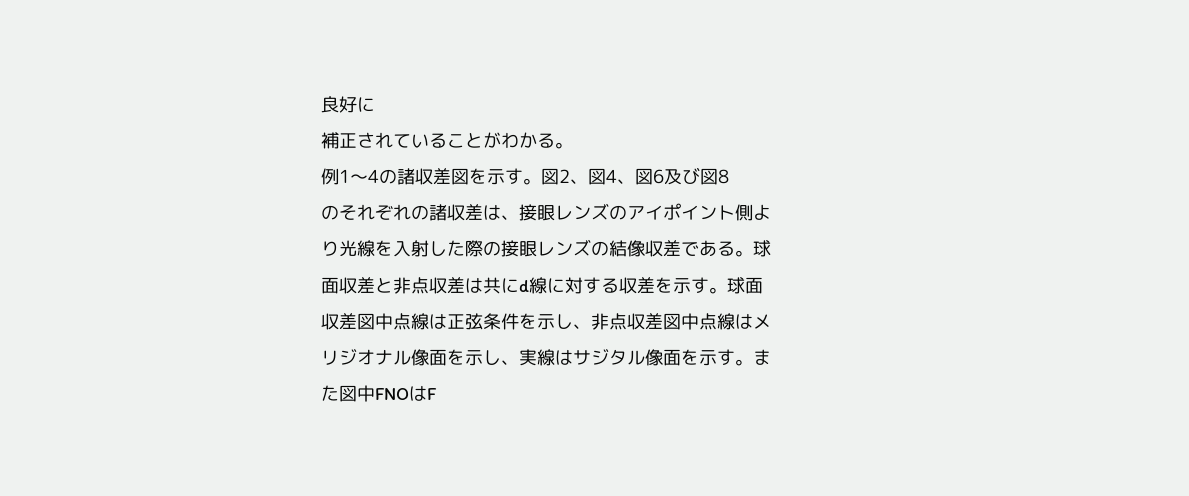良好に
補正されていることがわかる。
例1〜4の諸収差図を示す。図2、図4、図6及び図8
のそれぞれの諸収差は、接眼レンズのアイポイント側よ
り光線を入射した際の接眼レンズの結像収差である。球
面収差と非点収差は共にd線に対する収差を示す。球面
収差図中点線は正弦条件を示し、非点収差図中点線はメ
リジオナル像面を示し、実線はサジタル像面を示す。ま
た図中FNOはF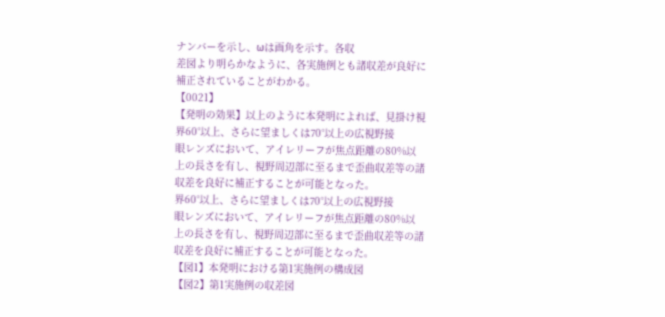ナンバーを示し、ωは画角を示す。各収
差図より明らかなように、各実施例とも諸収差が良好に
補正されていることがわかる。
【0021】
【発明の効果】以上のように本発明によれば、見掛け視
界60°以上、さらに望ましくは70°以上の広視野接
眼レンズにおいて、アイレリーフが焦点距離の80%以
上の長さを有し、視野周辺部に至るまで歪曲収差等の諸
収差を良好に補正することが可能となった。
界60°以上、さらに望ましくは70°以上の広視野接
眼レンズにおいて、アイレリーフが焦点距離の80%以
上の長さを有し、視野周辺部に至るまで歪曲収差等の諸
収差を良好に補正することが可能となった。
【図1】本発明における第1実施例の構成図
【図2】第1実施例の収差図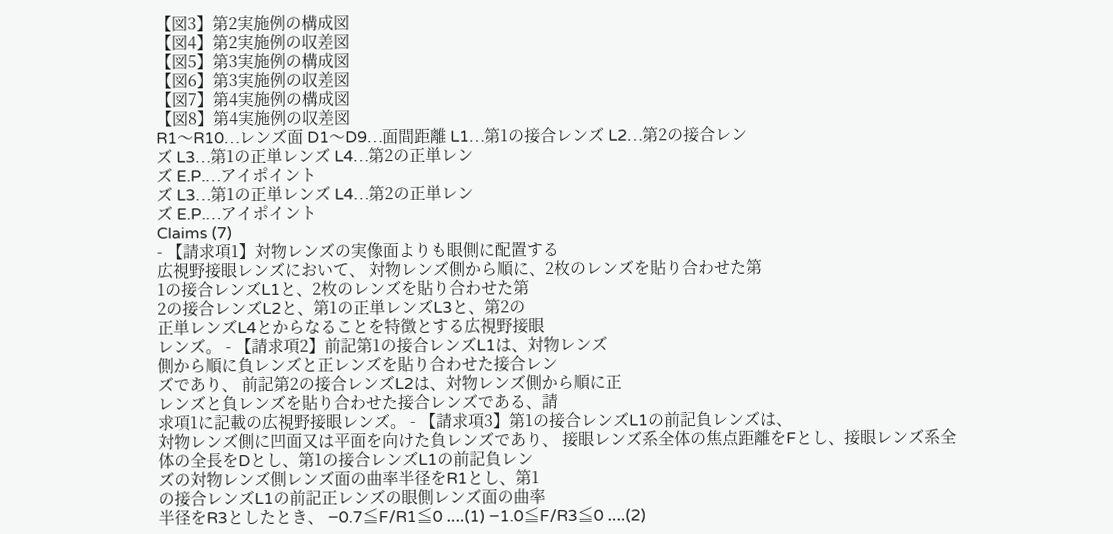【図3】第2実施例の構成図
【図4】第2実施例の収差図
【図5】第3実施例の構成図
【図6】第3実施例の収差図
【図7】第4実施例の構成図
【図8】第4実施例の収差図
R1〜R10…レンズ面 D1〜D9…面間距離 L1…第1の接合レンズ L2…第2の接合レン
ズ L3…第1の正単レンズ L4…第2の正単レン
ズ E.P.…アイポイント
ズ L3…第1の正単レンズ L4…第2の正単レン
ズ E.P.…アイポイント
Claims (7)
- 【請求項1】対物レンズの実像面よりも眼側に配置する
広視野接眼レンズにおいて、 対物レンズ側から順に、2枚のレンズを貼り合わせた第
1の接合レンズL1と、2枚のレンズを貼り合わせた第
2の接合レンズL2と、第1の正単レンズL3と、第2の
正単レンズL4とからなることを特徴とする広視野接眼
レンズ。 - 【請求項2】前記第1の接合レンズL1は、対物レンズ
側から順に負レンズと正レンズを貼り合わせた接合レン
ズであり、 前記第2の接合レンズL2は、対物レンズ側から順に正
レンズと負レンズを貼り合わせた接合レンズである、請
求項1に記載の広視野接眼レンズ。 - 【請求項3】第1の接合レンズL1の前記負レンズは、
対物レンズ側に凹面又は平面を向けた負レンズであり、 接眼レンズ系全体の焦点距離をFとし、接眼レンズ系全
体の全長をDとし、第1の接合レンズL1の前記負レン
ズの対物レンズ側レンズ面の曲率半径をR1とし、第1
の接合レンズL1の前記正レンズの眼側レンズ面の曲率
半径をR3としたとき、 −0.7≦F/R1≦0 ‥‥(1) −1.0≦F/R3≦0 ‥‥(2)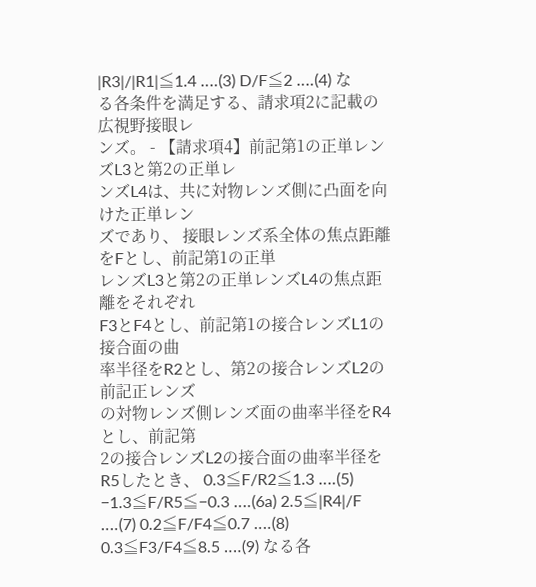|R3|/|R1|≦1.4 ‥‥(3) D/F≦2 ‥‥(4) なる各条件を満足する、請求項2に記載の広視野接眼レ
ンズ。 - 【請求項4】前記第1の正単レンズL3と第2の正単レ
ンズL4は、共に対物レンズ側に凸面を向けた正単レン
ズであり、 接眼レンズ系全体の焦点距離をFとし、前記第1の正単
レンズL3と第2の正単レンズL4の焦点距離をそれぞれ
F3とF4とし、前記第1の接合レンズL1の接合面の曲
率半径をR2とし、第2の接合レンズL2の前記正レンズ
の対物レンズ側レンズ面の曲率半径をR4とし、前記第
2の接合レンズL2の接合面の曲率半径をR5したとき、 0.3≦F/R2≦1.3 ‥‥(5) −1.3≦F/R5≦−0.3 ‥‥(6a) 2.5≦|R4|/F ‥‥(7) 0.2≦F/F4≦0.7 ‥‥(8) 0.3≦F3/F4≦8.5 ‥‥(9) なる各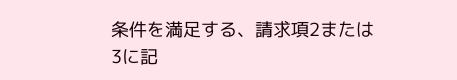条件を満足する、請求項2または3に記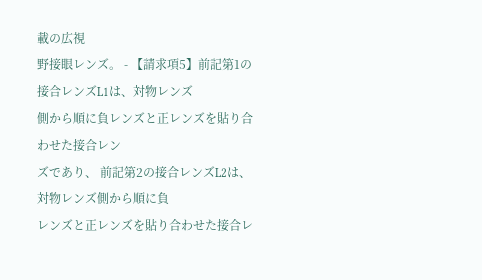載の広視
野接眼レンズ。 - 【請求項5】前記第1の接合レンズL1は、対物レンズ
側から順に負レンズと正レンズを貼り合わせた接合レン
ズであり、 前記第2の接合レンズL2は、対物レンズ側から順に負
レンズと正レンズを貼り合わせた接合レ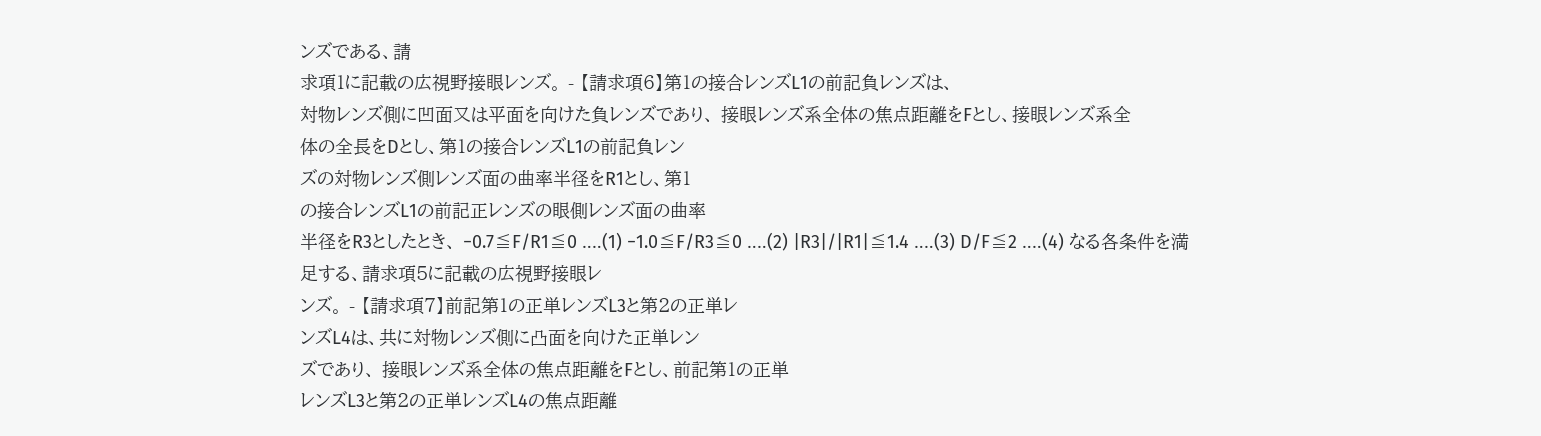ンズである、請
求項1に記載の広視野接眼レンズ。 - 【請求項6】第1の接合レンズL1の前記負レンズは、
対物レンズ側に凹面又は平面を向けた負レンズであり、 接眼レンズ系全体の焦点距離をFとし、接眼レンズ系全
体の全長をDとし、第1の接合レンズL1の前記負レン
ズの対物レンズ側レンズ面の曲率半径をR1とし、第1
の接合レンズL1の前記正レンズの眼側レンズ面の曲率
半径をR3としたとき、 −0.7≦F/R1≦0 ‥‥(1) −1.0≦F/R3≦0 ‥‥(2) |R3|/|R1|≦1.4 ‥‥(3) D/F≦2 ‥‥(4) なる各条件を満足する、請求項5に記載の広視野接眼レ
ンズ。 - 【請求項7】前記第1の正単レンズL3と第2の正単レ
ンズL4は、共に対物レンズ側に凸面を向けた正単レン
ズであり、 接眼レンズ系全体の焦点距離をFとし、前記第1の正単
レンズL3と第2の正単レンズL4の焦点距離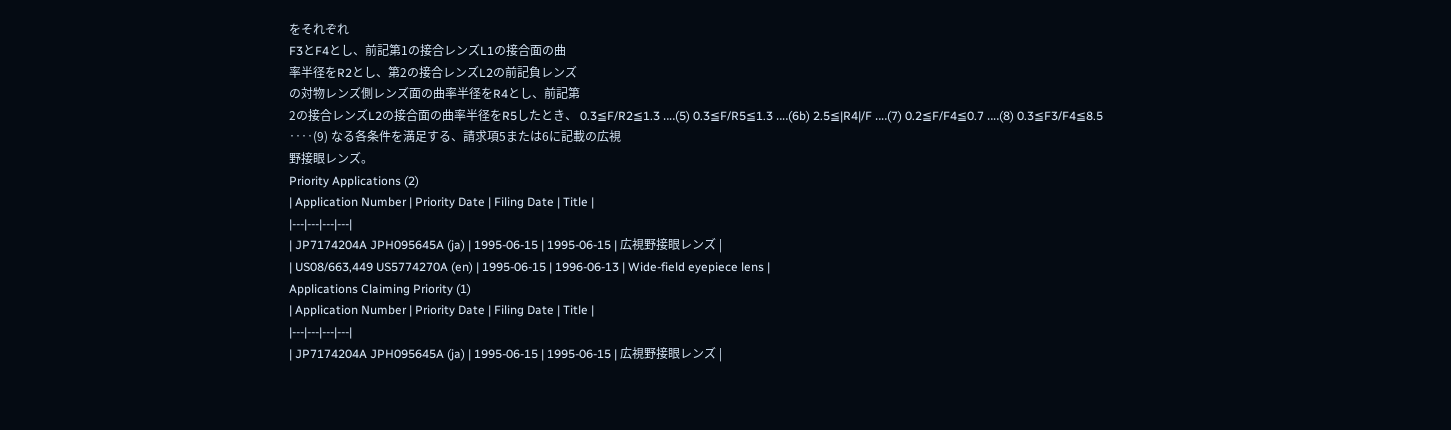をそれぞれ
F3とF4とし、前記第1の接合レンズL1の接合面の曲
率半径をR2とし、第2の接合レンズL2の前記負レンズ
の対物レンズ側レンズ面の曲率半径をR4とし、前記第
2の接合レンズL2の接合面の曲率半径をR5したとき、 0.3≦F/R2≦1.3 ‥‥(5) 0.3≦F/R5≦1.3 ‥‥(6b) 2.5≦|R4|/F ‥‥(7) 0.2≦F/F4≦0.7 ‥‥(8) 0.3≦F3/F4≦8.5 ‥‥(9) なる各条件を満足する、請求項5または6に記載の広視
野接眼レンズ。
Priority Applications (2)
| Application Number | Priority Date | Filing Date | Title |
|---|---|---|---|
| JP7174204A JPH095645A (ja) | 1995-06-15 | 1995-06-15 | 広視野接眼レンズ |
| US08/663,449 US5774270A (en) | 1995-06-15 | 1996-06-13 | Wide-field eyepiece lens |
Applications Claiming Priority (1)
| Application Number | Priority Date | Filing Date | Title |
|---|---|---|---|
| JP7174204A JPH095645A (ja) | 1995-06-15 | 1995-06-15 | 広視野接眼レンズ |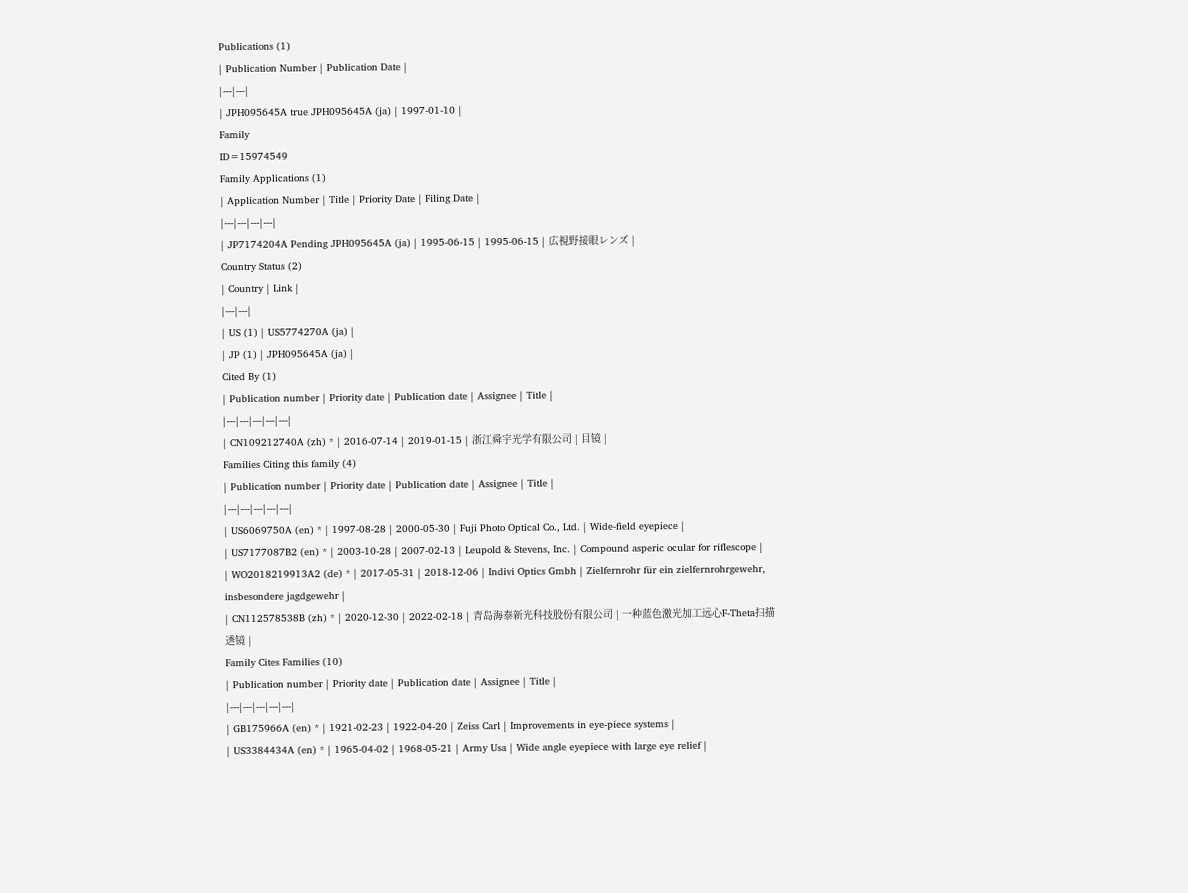Publications (1)
| Publication Number | Publication Date |
|---|---|
| JPH095645A true JPH095645A (ja) | 1997-01-10 |
Family
ID=15974549
Family Applications (1)
| Application Number | Title | Priority Date | Filing Date |
|---|---|---|---|
| JP7174204A Pending JPH095645A (ja) | 1995-06-15 | 1995-06-15 | 広視野接眼レンズ |
Country Status (2)
| Country | Link |
|---|---|
| US (1) | US5774270A (ja) |
| JP (1) | JPH095645A (ja) |
Cited By (1)
| Publication number | Priority date | Publication date | Assignee | Title |
|---|---|---|---|---|
| CN109212740A (zh) * | 2016-07-14 | 2019-01-15 | 浙江舜宇光学有限公司 | 目镜 |
Families Citing this family (4)
| Publication number | Priority date | Publication date | Assignee | Title |
|---|---|---|---|---|
| US6069750A (en) * | 1997-08-28 | 2000-05-30 | Fuji Photo Optical Co., Ltd. | Wide-field eyepiece |
| US7177087B2 (en) * | 2003-10-28 | 2007-02-13 | Leupold & Stevens, Inc. | Compound asperic ocular for riflescope |
| WO2018219913A2 (de) * | 2017-05-31 | 2018-12-06 | Indivi Optics Gmbh | Zielfernrohr für ein zielfernrohrgewehr, insbesondere jagdgewehr |
| CN112578538B (zh) * | 2020-12-30 | 2022-02-18 | 青岛海泰新光科技股份有限公司 | 一种蓝色激光加工远心F-Theta扫描透镜 |
Family Cites Families (10)
| Publication number | Priority date | Publication date | Assignee | Title |
|---|---|---|---|---|
| GB175966A (en) * | 1921-02-23 | 1922-04-20 | Zeiss Carl | Improvements in eye-piece systems |
| US3384434A (en) * | 1965-04-02 | 1968-05-21 | Army Usa | Wide angle eyepiece with large eye relief |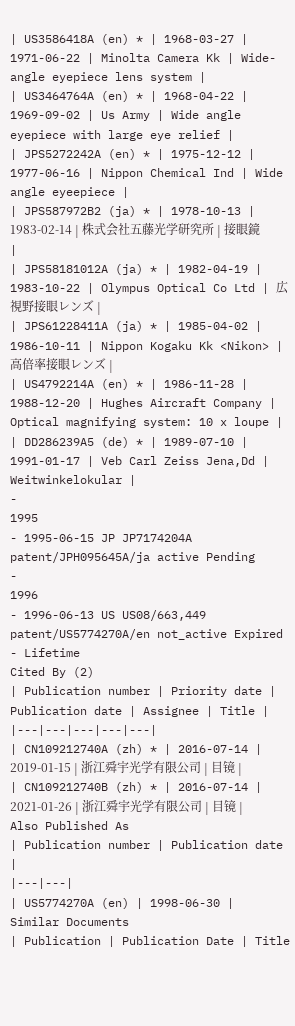| US3586418A (en) * | 1968-03-27 | 1971-06-22 | Minolta Camera Kk | Wide-angle eyepiece lens system |
| US3464764A (en) * | 1968-04-22 | 1969-09-02 | Us Army | Wide angle eyepiece with large eye relief |
| JPS5272242A (en) * | 1975-12-12 | 1977-06-16 | Nippon Chemical Ind | Wide angle eyeepiece |
| JPS587972B2 (ja) * | 1978-10-13 | 1983-02-14 | 株式会社五藤光学研究所 | 接眼鏡 |
| JPS58181012A (ja) * | 1982-04-19 | 1983-10-22 | Olympus Optical Co Ltd | 広視野接眼レンズ |
| JPS61228411A (ja) * | 1985-04-02 | 1986-10-11 | Nippon Kogaku Kk <Nikon> | 高倍率接眼レンズ |
| US4792214A (en) * | 1986-11-28 | 1988-12-20 | Hughes Aircraft Company | Optical magnifying system: 10 x loupe |
| DD286239A5 (de) * | 1989-07-10 | 1991-01-17 | Veb Carl Zeiss Jena,Dd | Weitwinkelokular |
-
1995
- 1995-06-15 JP JP7174204A patent/JPH095645A/ja active Pending
-
1996
- 1996-06-13 US US08/663,449 patent/US5774270A/en not_active Expired - Lifetime
Cited By (2)
| Publication number | Priority date | Publication date | Assignee | Title |
|---|---|---|---|---|
| CN109212740A (zh) * | 2016-07-14 | 2019-01-15 | 浙江舜宇光学有限公司 | 目镜 |
| CN109212740B (zh) * | 2016-07-14 | 2021-01-26 | 浙江舜宇光学有限公司 | 目镜 |
Also Published As
| Publication number | Publication date |
|---|---|
| US5774270A (en) | 1998-06-30 |
Similar Documents
| Publication | Publication Date | Title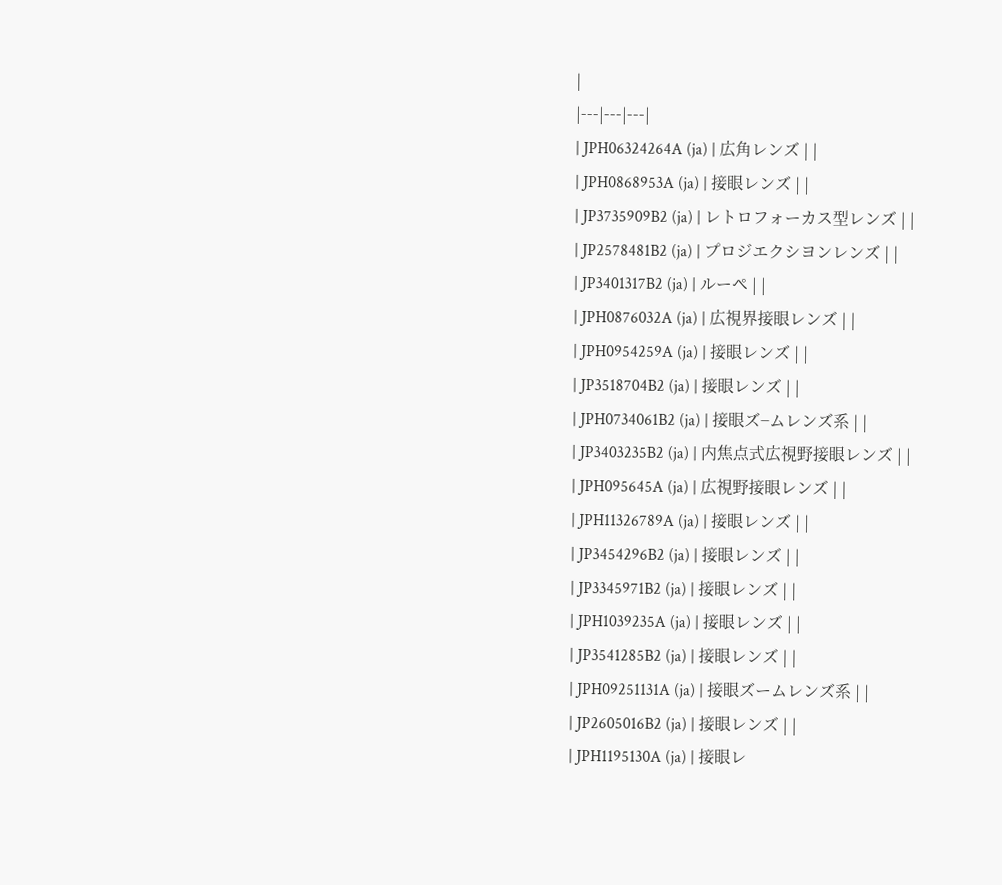|
|---|---|---|
| JPH06324264A (ja) | 広角レンズ | |
| JPH0868953A (ja) | 接眼レンズ | |
| JP3735909B2 (ja) | レトロフォーカス型レンズ | |
| JP2578481B2 (ja) | プロジエクシヨンレンズ | |
| JP3401317B2 (ja) | ルーペ | |
| JPH0876032A (ja) | 広視界接眼レンズ | |
| JPH0954259A (ja) | 接眼レンズ | |
| JP3518704B2 (ja) | 接眼レンズ | |
| JPH0734061B2 (ja) | 接眼ズ−ムレンズ系 | |
| JP3403235B2 (ja) | 内焦点式広視野接眼レンズ | |
| JPH095645A (ja) | 広視野接眼レンズ | |
| JPH11326789A (ja) | 接眼レンズ | |
| JP3454296B2 (ja) | 接眼レンズ | |
| JP3345971B2 (ja) | 接眼レンズ | |
| JPH1039235A (ja) | 接眼レンズ | |
| JP3541285B2 (ja) | 接眼レンズ | |
| JPH09251131A (ja) | 接眼ズームレンズ系 | |
| JP2605016B2 (ja) | 接眼レンズ | |
| JPH1195130A (ja) | 接眼レ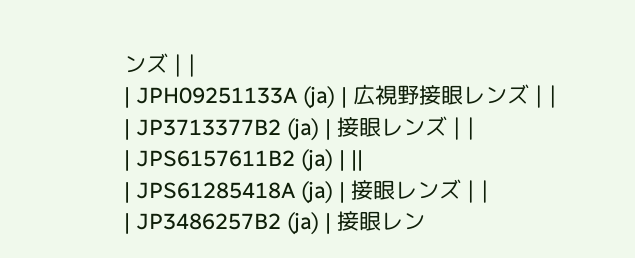ンズ | |
| JPH09251133A (ja) | 広視野接眼レンズ | |
| JP3713377B2 (ja) | 接眼レンズ | |
| JPS6157611B2 (ja) | ||
| JPS61285418A (ja) | 接眼レンズ | |
| JP3486257B2 (ja) | 接眼レン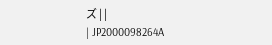ズ | |
| JP2000098264A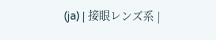(ja) | 接眼レンズ系 |